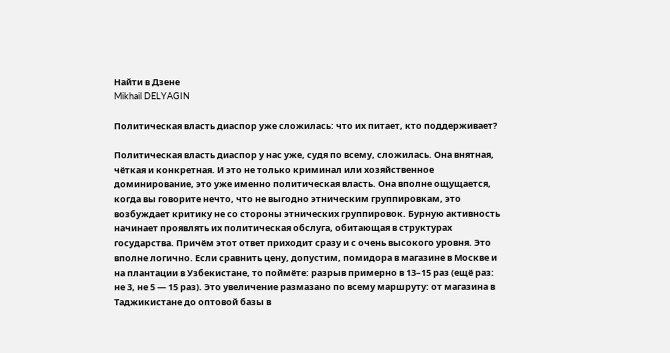Найти в Дзене
Mikhail DELYAGIN

Политическая власть диаспор уже сложилась: что их питает, кто поддерживает?

Политическая власть диаспор у нас уже, судя по всему, сложилась. Она внятная, чёткая и конкретная. И это не только криминал или хозяйственное доминирование, это уже именно политическая власть. Она вполне ощущается, когда вы говорите нечто, что не выгодно этническим группировкам, это возбуждает критику не со стороны этнических группировок. Бурную активность начинает проявлять их политическая обслуга, обитающая в структурах государства. Причём этот ответ приходит сразу и с очень высокого уровня. Это вполне логично. Если сравнить цену, допустим, помидора в магазине в Москве и на плантации в Узбекистане, то поймёте: разрыв примерно в 13–15 раз (ещё раз: не 3, не 5 — 15 раз). Это увеличение размазано по всему маршруту: от магазина в Таджикистане до оптовой базы в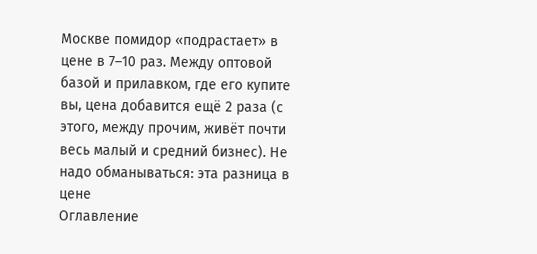Москве помидор «подрастает» в цене в 7–10 раз. Между оптовой базой и прилавком, где его купите вы, цена добавится ещё 2 раза (с этого, между прочим, живёт почти весь малый и средний бизнес). Не надо обманываться: эта разница в цене
Оглавление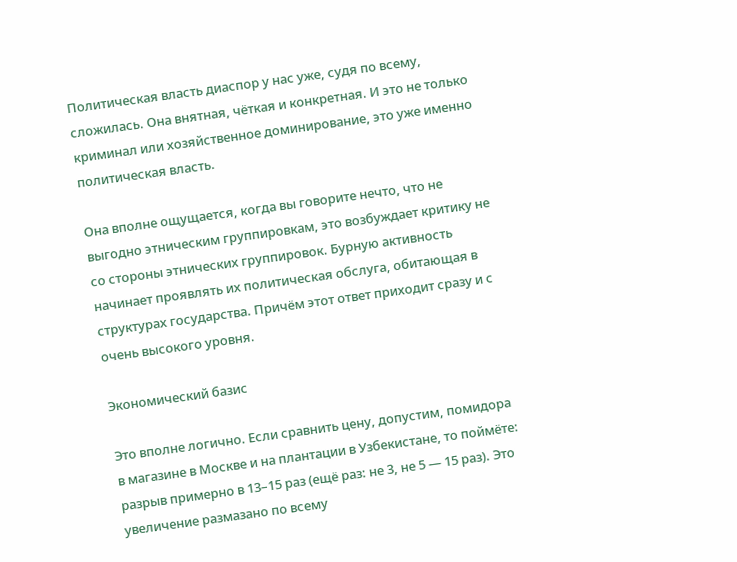Политическая власть диаспор у нас уже, судя по всему, сложилась. Она внятная, чёткая и конкретная. И это не только криминал или хозяйственное доминирование, это уже именно политическая власть.

Она вполне ощущается, когда вы говорите нечто, что не выгодно этническим группировкам, это возбуждает критику не со стороны этнических группировок. Бурную активность начинает проявлять их политическая обслуга, обитающая в структурах государства. Причём этот ответ приходит сразу и с очень высокого уровня.

Экономический базис

Это вполне логично. Если сравнить цену, допустим, помидора в магазине в Москве и на плантации в Узбекистане, то поймёте: разрыв примерно в 13–15 раз (ещё раз: не 3, не 5 — 15 раз). Это увеличение размазано по всему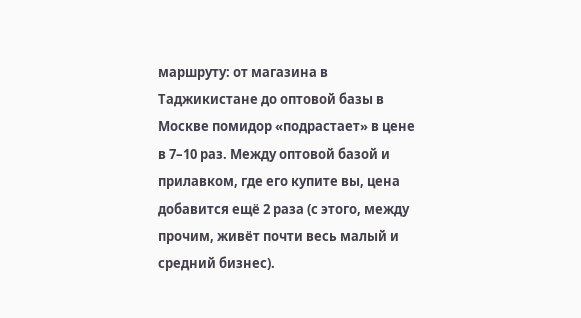маршруту: от магазина в Таджикистане до оптовой базы в Москве помидор «подрастает» в цене в 7–10 раз. Между оптовой базой и прилавком, где его купите вы, цена добавится ещё 2 раза (с этого, между прочим, живёт почти весь малый и средний бизнес).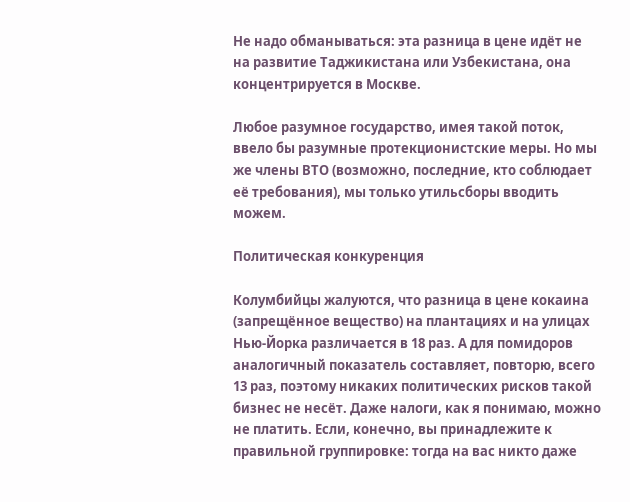Не надо обманываться: эта разница в цене идёт не на развитие Таджикистана или Узбекистана, она концентрируется в Москве.

Любое разумное государство, имея такой поток, ввело бы разумные протекционистские меры. Но мы же члены ВТО (возможно, последние, кто соблюдает её требования), мы только утильсборы вводить можем.

Политическая конкуренция

Колумбийцы жалуются, что разница в цене кокаина (запрещённое вещество) на плантациях и на улицах Нью-Йорка различается в 18 раз. А для помидоров аналогичный показатель составляет, повторю, всего 13 раз, поэтому никаких политических рисков такой бизнес не несёт. Даже налоги, как я понимаю, можно не платить. Если, конечно, вы принадлежите к правильной группировке: тогда на вас никто даже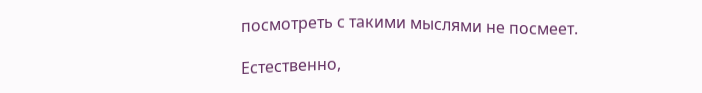посмотреть с такими мыслями не посмеет.

Естественно,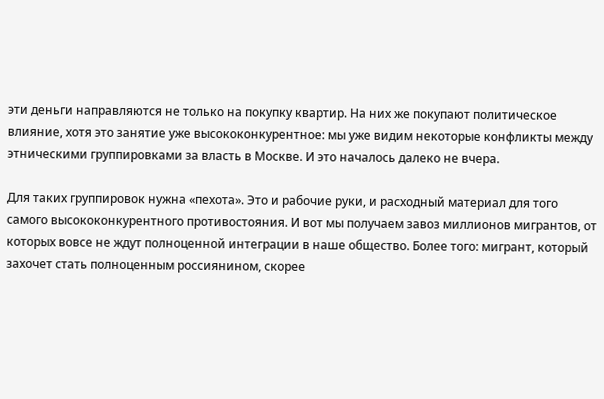эти деньги направляются не только на покупку квартир. На них же покупают политическое влияние, хотя это занятие уже высококонкурентное: мы уже видим некоторые конфликты между этническими группировками за власть в Москве. И это началось далеко не вчера.

Для таких группировок нужна «пехота». Это и рабочие руки, и расходный материал для того самого высококонкурентного противостояния. И вот мы получаем завоз миллионов мигрантов, от которых вовсе не ждут полноценной интеграции в наше общество. Более того: мигрант, который захочет стать полноценным россиянином, скорее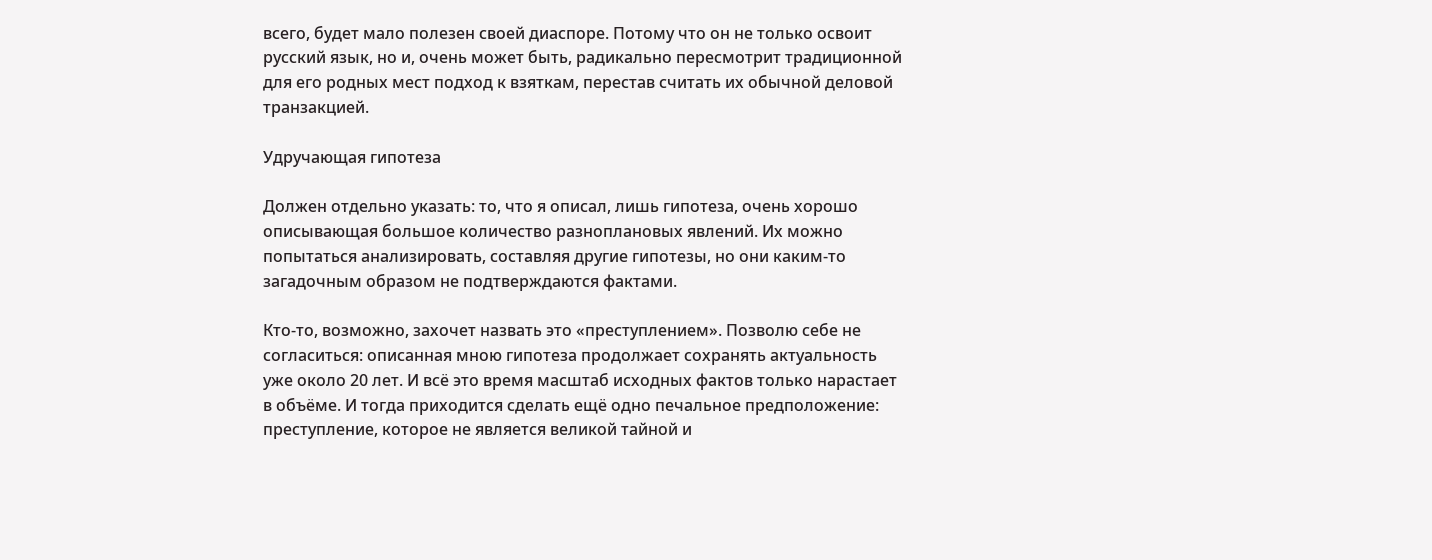всего, будет мало полезен своей диаспоре. Потому что он не только освоит русский язык, но и, очень может быть, радикально пересмотрит традиционной для его родных мест подход к взяткам, перестав считать их обычной деловой транзакцией.

Удручающая гипотеза

Должен отдельно указать: то, что я описал, лишь гипотеза, очень хорошо описывающая большое количество разноплановых явлений. Их можно попытаться анализировать, составляя другие гипотезы, но они каким-то загадочным образом не подтверждаются фактами.

Кто-то, возможно, захочет назвать это «преступлением». Позволю себе не согласиться: описанная мною гипотеза продолжает сохранять актуальность уже около 20 лет. И всё это время масштаб исходных фактов только нарастает в объёме. И тогда приходится сделать ещё одно печальное предположение: преступление, которое не является великой тайной и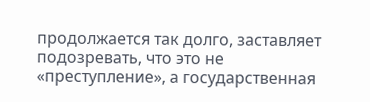продолжается так долго, заставляет подозревать, что это не «преступление», а государственная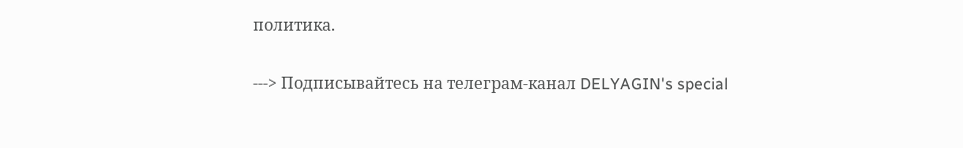политика.

---> Подписывайтесь на телеграм-канал DELYAGIN's special